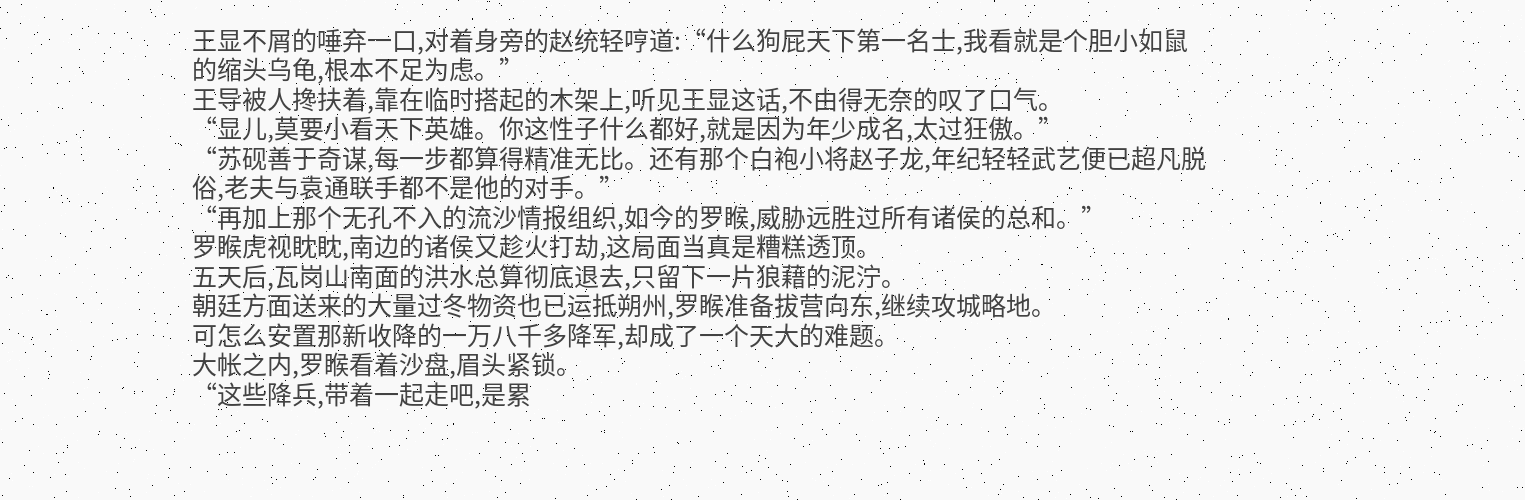王显不屑的唾弃一口,对着身旁的赵统轻哼道:“什么狗屁天下第一名士,我看就是个胆小如鼠的缩头乌龟,根本不足为虑。”
王导被人搀扶着,靠在临时搭起的木架上,听见王显这话,不由得无奈的叹了口气。
“显儿,莫要小看天下英雄。你这性子什么都好,就是因为年少成名,太过狂傲。”
“苏砚善于奇谋,每一步都算得精准无比。还有那个白袍小将赵子龙,年纪轻轻武艺便已超凡脱俗,老夫与袁通联手都不是他的对手。”
“再加上那个无孔不入的流沙情报组织,如今的罗睺,威胁远胜过所有诸侯的总和。”
罗睺虎视眈眈,南边的诸侯又趁火打劫,这局面当真是糟糕透顶。
五天后,瓦岗山南面的洪水总算彻底退去,只留下一片狼藉的泥泞。
朝廷方面送来的大量过冬物资也已运抵朔州,罗睺准备拔营向东,继续攻城略地。
可怎么安置那新收降的一万八千多降军,却成了一个天大的难题。
大帐之内,罗睺看着沙盘,眉头紧锁。
“这些降兵,带着一起走吧,是累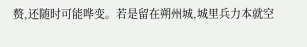赘,还随时可能哗变。若是留在朔州城,城里兵力本就空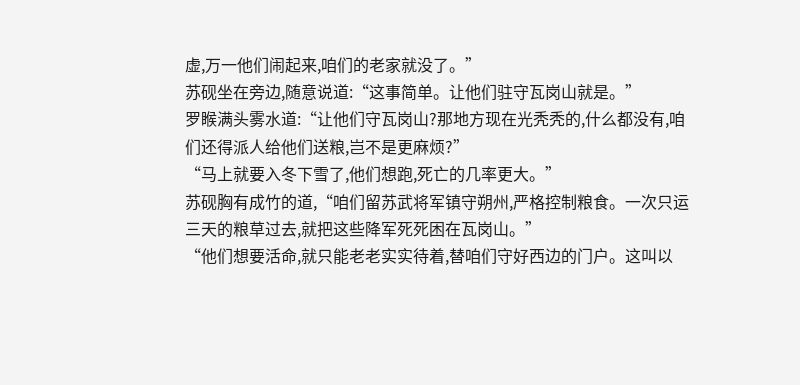虚,万一他们闹起来,咱们的老家就没了。”
苏砚坐在旁边,随意说道:“这事简单。让他们驻守瓦岗山就是。”
罗睺满头雾水道:“让他们守瓦岗山?那地方现在光秃秃的,什么都没有,咱们还得派人给他们送粮,岂不是更麻烦?”
“马上就要入冬下雪了,他们想跑,死亡的几率更大。”
苏砚胸有成竹的道,“咱们留苏武将军镇守朔州,严格控制粮食。一次只运三天的粮草过去,就把这些降军死死困在瓦岗山。”
“他们想要活命,就只能老老实实待着,替咱们守好西边的门户。这叫以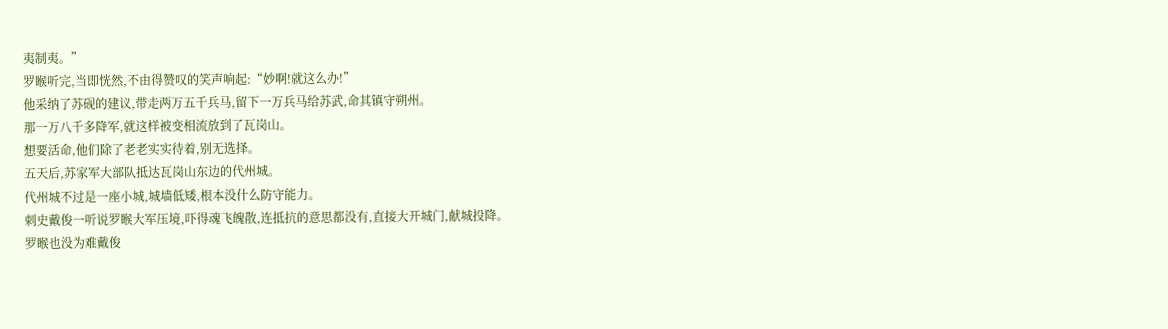夷制夷。”
罗睺听完,当即恍然,不由得赞叹的笑声响起:“妙啊!就这么办!”
他采纳了苏砚的建议,带走两万五千兵马,留下一万兵马给苏武,命其镇守朔州。
那一万八千多降军,就这样被变相流放到了瓦岗山。
想要活命,他们除了老老实实待着,别无选择。
五天后,苏家军大部队抵达瓦岗山东边的代州城。
代州城不过是一座小城,城墙低矮,根本没什么防守能力。
刺史戴俊一听说罗睺大军压境,吓得魂飞魄散,连抵抗的意思都没有,直接大开城门,献城投降。
罗睺也没为难戴俊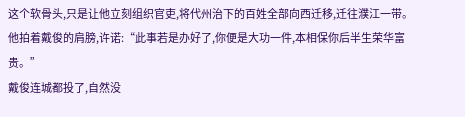这个软骨头,只是让他立刻组织官吏,将代州治下的百姓全部向西迁移,迁往濮江一带。
他拍着戴俊的肩膀,许诺:“此事若是办好了,你便是大功一件,本相保你后半生荣华富贵。”
戴俊连城都投了,自然没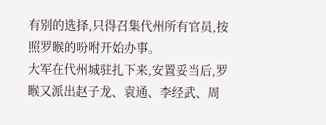有别的选择,只得召集代州所有官员,按照罗睺的吩咐开始办事。
大军在代州城驻扎下来,安置妥当后,罗睺又派出赵子龙、袁通、李经武、周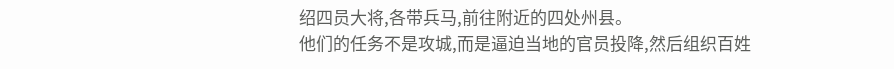绍四员大将,各带兵马,前往附近的四处州县。
他们的任务不是攻城,而是逼迫当地的官员投降,然后组织百姓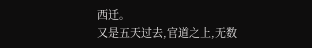西迁。
又是五天过去,官道之上,无数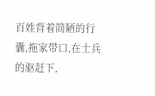百姓背着简陋的行囊,拖家带口,在士兵的驱赶下,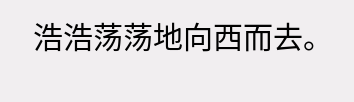浩浩荡荡地向西而去。